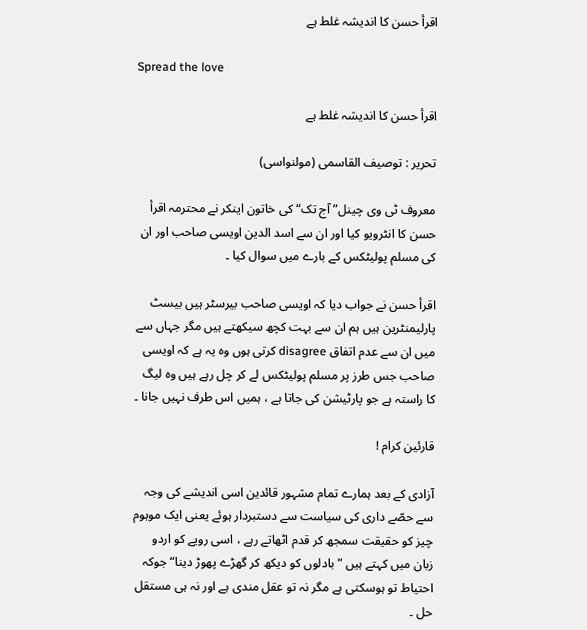اقرأ حسن کا اندیشہ غلط ہے

Spread the love

اقرأ حسن کا اندیشہ غلط ہے

تحریر : توصیف القاسمی (مولنواسی)

معروف ٹی وی چینل” آج تک“ کی خاتون اینکر نے محترمہ اقرأ حسن کا انٹرویو کیا اور ان سے اسد الدین اویسی صاحب اور ان کی مسلم پولیٹکس کے بارے میں سوال کیا ۔

اقرأ حسن نے جواب دیا کہ اویسی صاحب بیرسٹر ہیں بیسٹ پارلیمنٹرین ہیں ہم ان سے بہت کچھ سیکھتے ہیں مگر جہاں سے میں ان سے عدم اتفاق disagree کرتی ہوں وہ یہ ہے کہ اویسی صاحب جس طرز پر مسلم پولیٹکس لے کر چل رہے ہیں وہ لیگ کا راستہ ہے جو پارٹیشن کی جاتا ہے ، ہمیں اس طرف نہیں جانا ۔

قارئین کرام !

آزادی کے بعد ہمارے تمام مشہور قائدین اسی اندیشے کی وجہ سے حصّے داری کی سیاست سے دستبردار ہوئے یعنی ایک موہوم چیز کو حقیقت سمجھ کر قدم اٹھاتے رہے ، اسی رویے کو اردو زبان میں کہتے ہیں ”بادلوں کو دیکھ کر گھڑے پھوڑ دینا“ جوکہ احتیاط تو ہوسکتی ہے مگر نہ تو عقل مندی ہے اور نہ ہی مستقل حل ۔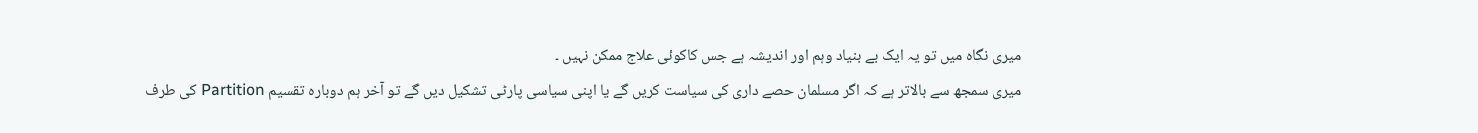میری نگاہ میں تو یہ ایک بے بنیاد وہم اور اندیشہ ہے جس کاکوئی علاج ممکن نہیں ۔
میری سمجھ سے بالاتر ہے کہ اگر مسلمان حصے داری کی سیاست کریں گے یا اپنی سیاسی پارٹی تشکیل دیں گے تو آخر ہم دوبارہ تقسیم Partition کی طرف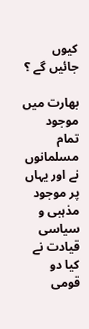کیوں جائیں گے ؟

بھارت میں موجود تمام مسلمانوں نے اور یہاں پر موجود مذہبی و سیاسی قیادت نے کیا دو قومی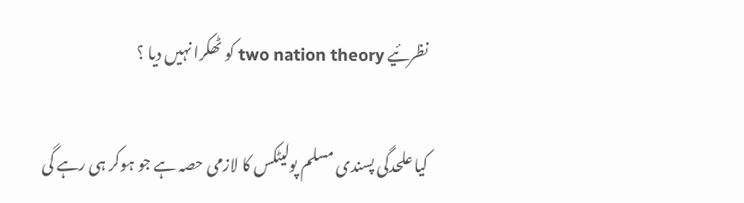نظرئیے two nation theory کو ٹھکرا نہیں دیا ؟

کیا علحدگی پسندی مسلم پولیٹکس کا لازمی حصہ ہے جو ہوکر ہی رہے گی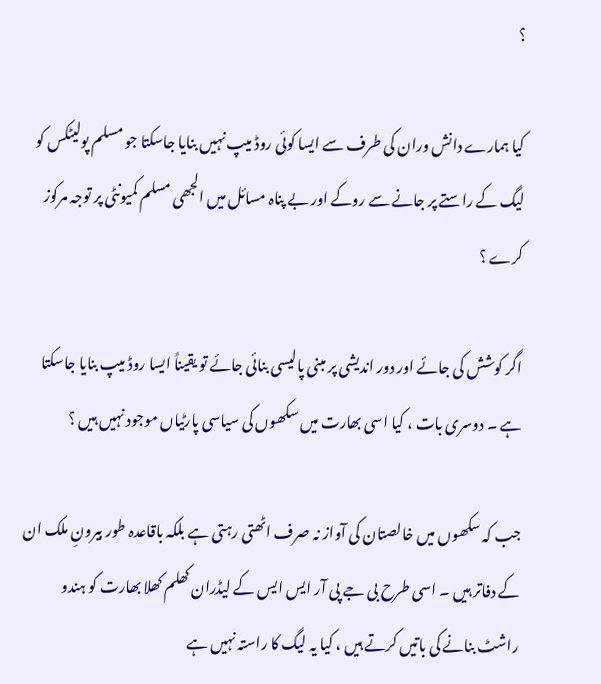؟

کیا ہمارے دانش وران کی طرف سے ایسا کوئی روڈ میپ نہیں بنایا جاسکتا جو مسلم پولیٹکس کو لیگ کے راستے پر جانے سے روکے اور بے پناہ مسائل میں الجھی مسلم کمیونٹی پر توجہ مرکوز کرے ؟

اگر کوشش کی جائے اور دور اندیشی پر مبنی پالیسی بنائی جائے تو یقیناً ایسا روڈ میپ بنایا جاسکتا ہے ۔ دوسری بات ، کیا اسی بھارت میں سکھوں کی سیاسی پارٹیاں موجود نہیں ہیں ؟

جب کہ سکھوں میں خالصتان کی آواز نہ صرف اٹھتی رہتی ہے بلکہ باقاعدہ طور بیرونِ ملک ان کے دفاتر ہیں ۔ اسی طرح بی جے پی آر ایس ایس کے لیڈران کھلم کھلا بھارت کو ہندو راشٹ بنانے کی باتیں کرتے ہیں ، کیا یہ لیگ کا راستہ نہیں ہے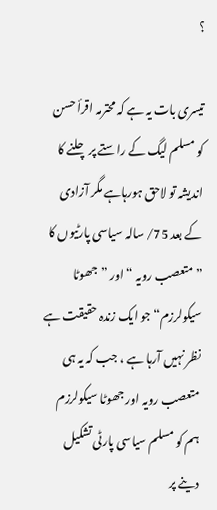؟

تیسری بات یہ ہے کہ محترمہ اقرأ حسن کو مسلم لیگ کے راستے پر چلنے کا اندیشہ تو لاحق ہورہاہے مگر آزادی کے بعد 75/ سالہ سیاسی پارٹیوں کا ”متعصب رویہ “ اور ”جھوٹا سیکولرزم“ جو ایک زندہ حقیقت ہے نظر نہیں آرہا ہے ، جب کہ یہ ہی متعصب رویہ اور جھوٹا سیکولرزم ہم کو مسلم سیاسی پارٹی تشکیل دینے پر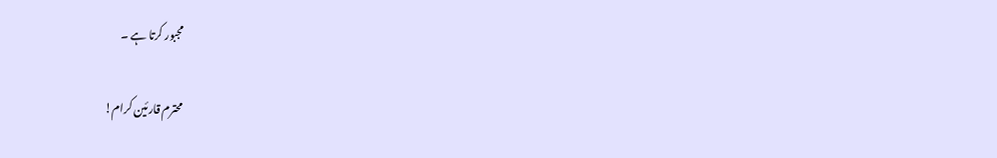مجبور کرتا ہے ۔

محترم قارئین کرام!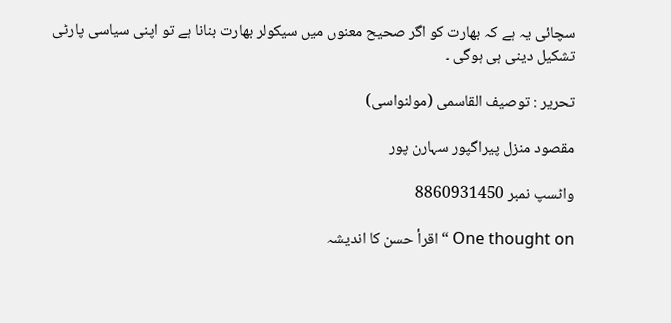سچائی یہ ہے کہ بھارت کو اگر صحیح معنوں میں سیکولر بھارت بنانا ہے تو اپنی سیاسی پارٹی تشکیل دینی ہی ہوگی ۔

تحریر : توصیف القاسمی (مولنواسی)

مقصود منزل پیراگپور سہارن پور

واٹسپ نمبر 8860931450

One thought on “اقرأ حسن کا اندیشہ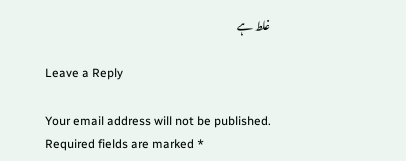غلط ہے

Leave a Reply

Your email address will not be published. Required fields are marked *